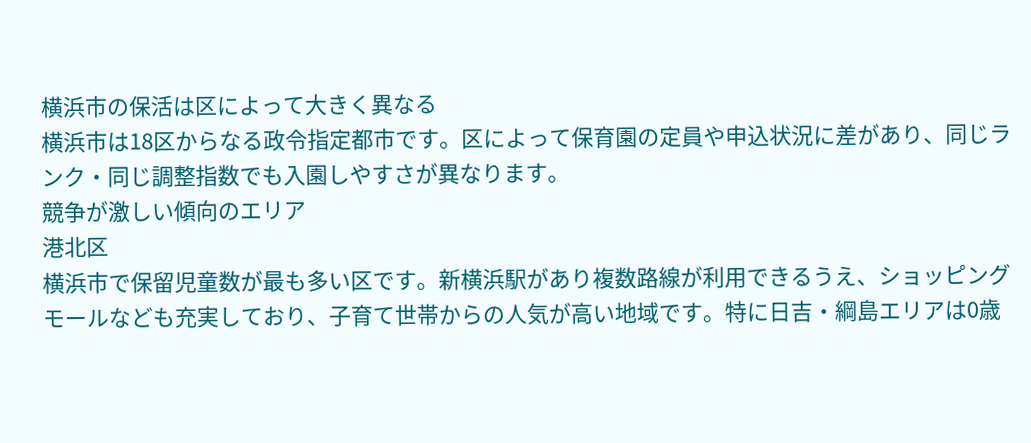横浜市の保活は区によって大きく異なる
横浜市は18区からなる政令指定都市です。区によって保育園の定員や申込状況に差があり、同じランク・同じ調整指数でも入園しやすさが異なります。
競争が激しい傾向のエリア
港北区
横浜市で保留児童数が最も多い区です。新横浜駅があり複数路線が利用できるうえ、ショッピングモールなども充実しており、子育て世帯からの人気が高い地域です。特に日吉・綱島エリアは0歳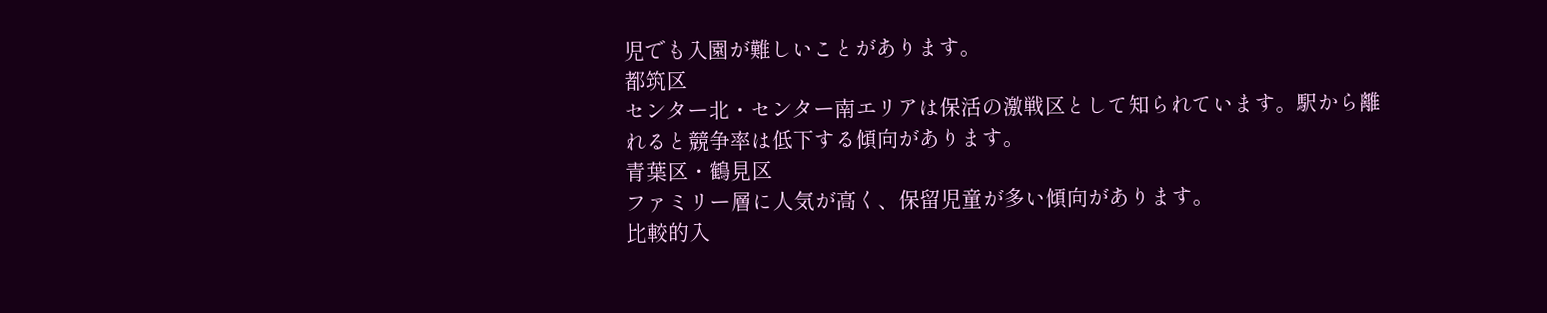児でも入園が難しいことがあります。
都筑区
センター北・センター南エリアは保活の激戦区として知られています。駅から離れると競争率は低下する傾向があります。
青葉区・鶴見区
ファミリー層に人気が高く、保留児童が多い傾向があります。
比較的入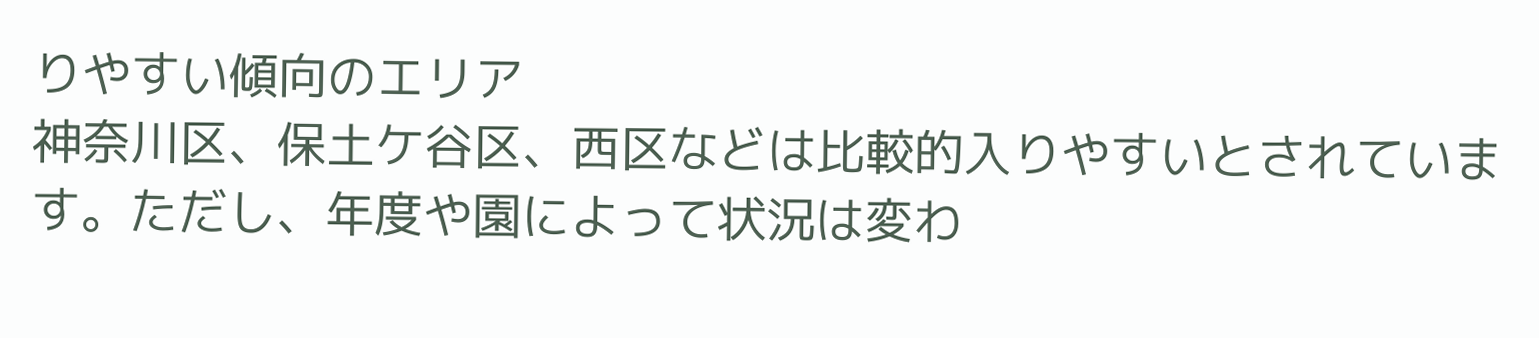りやすい傾向のエリア
神奈川区、保土ケ谷区、西区などは比較的入りやすいとされています。ただし、年度や園によって状況は変わ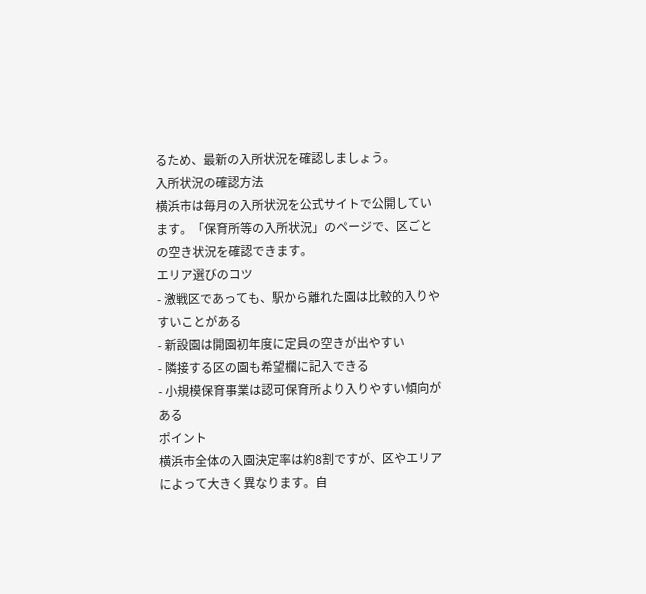るため、最新の入所状況を確認しましょう。
入所状況の確認方法
横浜市は毎月の入所状況を公式サイトで公開しています。「保育所等の入所状況」のページで、区ごとの空き状況を確認できます。
エリア選びのコツ
- 激戦区であっても、駅から離れた園は比較的入りやすいことがある
- 新設園は開園初年度に定員の空きが出やすい
- 隣接する区の園も希望欄に記入できる
- 小規模保育事業は認可保育所より入りやすい傾向がある
ポイント
横浜市全体の入園決定率は約8割ですが、区やエリアによって大きく異なります。自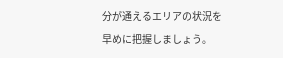分が通えるエリアの状況を早めに把握しましょう。